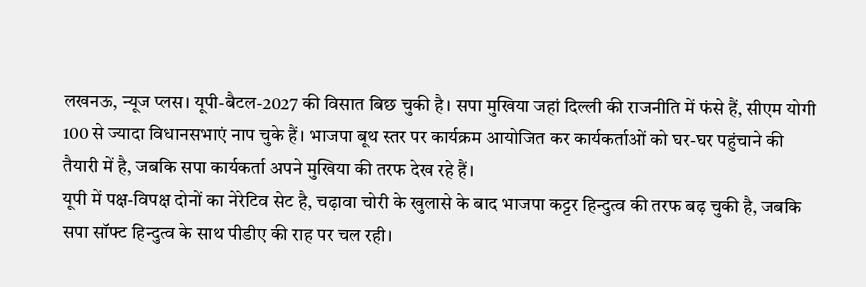लखनऊ, न्यूज प्लस। यूपी-बैटल-2027 की विसात बिछ चुकी है। सपा मुखिया जहां दिल्ली की राजनीति में फंसे हैं, सीएम योगी 100 से ज्यादा विधानसभाएं नाप चुके हैं। भाजपा बूथ स्तर पर कार्यक्रम आयोजित कर कार्यकर्ताओं को घर-घर पहुंचाने की तैयारी में है, जबकि सपा कार्यकर्ता अपने मुखिया की तरफ देख रहे हैं।
यूपी में पक्ष-विपक्ष दोनों का नेरेटिव सेट है, चढ़ावा चोरी के खुलासे के बाद भाजपा कट्टर हिन्दुत्व की तरफ बढ़ चुकी है, जबकि सपा सॉफ्ट हिन्दुत्व के साथ पीडीए की राह पर चल रही।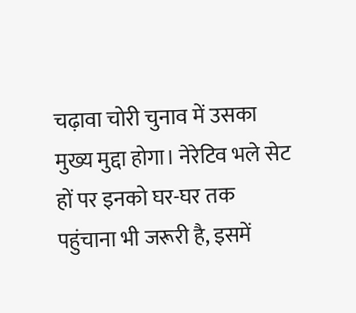चढ़ावा चोरी चुनाव में उसका मुख्य मुद्दा होगा। नेरेटिव भले सेट हों पर इनको घर-घर तक पहुंचाना भी जरूरी है, इसमें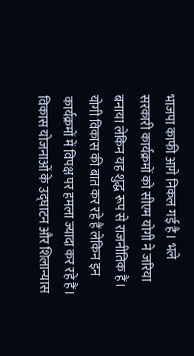भाजपा काफी आगे निकल गई है। भले सरकारी कार्यक्रमों को सीएम योगी ने जरिया बनाया लेकिन यह शुद्ध रूप से राजनीतिक हैं। योगी विकास की बात कर रहे हैं लेकिन इन कार्यक्रमों में विपक्ष पर हमला ज्यादा कर रहे हैं।
विकास योजनाओं के उद्घाटन और शिलान्यास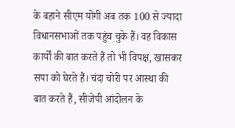के बहाने सीएम योगी अब तक 100 से ज्यादा विधानसभाओं तक पहुंच चुके हैं। वह विकास कार्यों की बात करते हैं तो भी विपक्ष, खासकर सपा को घेरते हैं। चंदा चोरी पर आस्था की बात करते हैं, सीजेपी आंदोलन के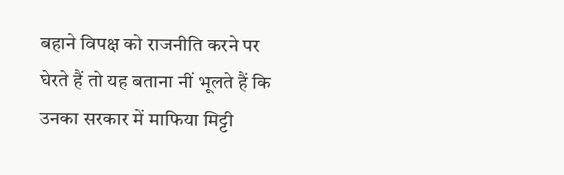बहाने विपक्ष को राजनीति करने पर घेरते हैं तो यह बताना नीं भूलते हैं कि उनका सरकार में माफिया मिट्टी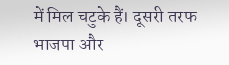में मिल चटुके हैं। दूसरी तरफ भाजपा और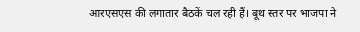आरएसएस की लगातार बैठकें चल रही हैं। बूथ स्तर पर भाजपा ने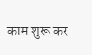काम शुरू कर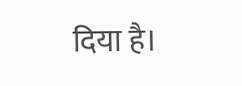दिया है।